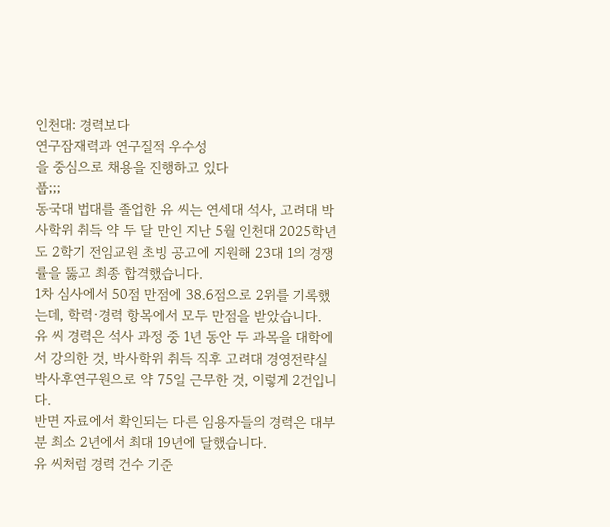인천대: 경력보다
연구잠재력과 연구질적 우수성
을 중심으로 채용을 진행하고 있다
풉;;;
동국대 법대를 졸업한 유 씨는 연세대 석사, 고려대 박사학위 취득 약 두 달 만인 지난 5월 인천대 2025학년도 2학기 전임교원 초빙 공고에 지원해 23대 1의 경쟁률을 뚫고 최종 합격했습니다.
1차 심사에서 50점 만점에 38.6점으로 2위를 기록했는데, 학력·경력 항목에서 모두 만점을 받았습니다.
유 씨 경력은 석사 과정 중 1년 동안 두 과목을 대학에서 강의한 것, 박사학위 취득 직후 고려대 경영전략실 박사후연구원으로 약 75일 근무한 것, 이렇게 2건입니다.
반면 자료에서 확인되는 다른 임용자들의 경력은 대부분 최소 2년에서 최대 19년에 달했습니다.
유 씨처럼 경력 건수 기준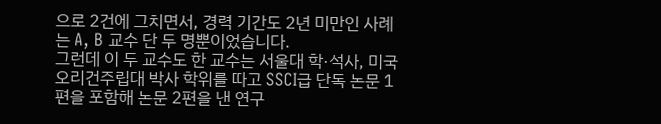으로 2건에 그치면서, 경력 기간도 2년 미만인 사례는 A, B 교수 단 두 명뿐이었습니다.
그런데 이 두 교수도 한 교수는 서울대 학·석사, 미국 오리건주립대 박사 학위를 따고 SSCI급 단독 논문 1편을 포함해 논문 2편을 낸 연구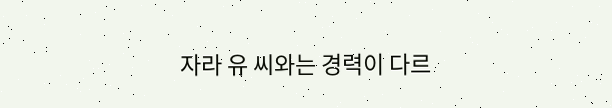자라 유 씨와는 경력이 다르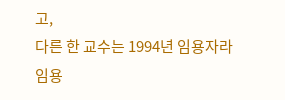고,
다른 한 교수는 1994년 임용자라 임용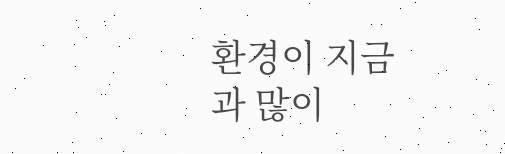환경이 지금과 많이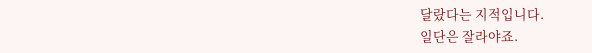달랐다는 지적입니다.
일단은 잘라야죠.